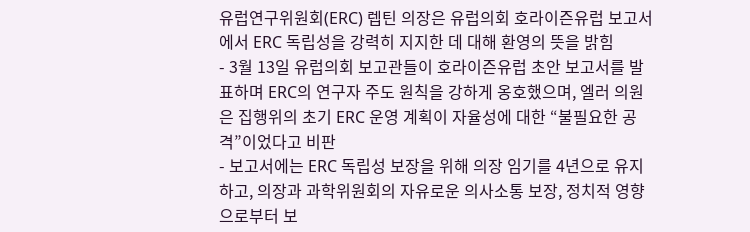유럽연구위원회(ERC) 렙틴 의장은 유럽의회 호라이즌유럽 보고서에서 ERC 독립성을 강력히 지지한 데 대해 환영의 뜻을 밝힘
- 3월 13일 유럽의회 보고관들이 호라이즌유럽 초안 보고서를 발표하며 ERC의 연구자 주도 원칙을 강하게 옹호했으며, 엘러 의원은 집행위의 초기 ERC 운영 계획이 자율성에 대한 “불필요한 공격”이었다고 비판
- 보고서에는 ERC 독립성 보장을 위해 의장 임기를 4년으로 유지하고, 의장과 과학위원회의 자유로운 의사소통 보장, 정치적 영향으로부터 보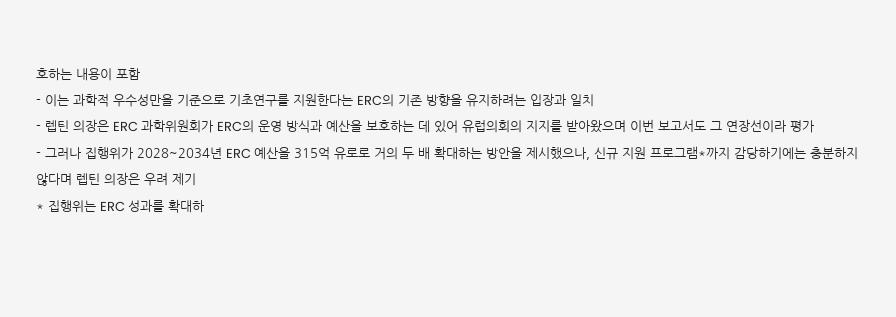호하는 내용이 포함
- 이는 과학적 우수성만을 기준으로 기초연구를 지원한다는 ERC의 기존 방향을 유지하려는 입장과 일치
- 렙틴 의장은 ERC 과학위원회가 ERC의 운영 방식과 예산을 보호하는 데 있어 유럽의회의 지지를 받아왔으며 이번 보고서도 그 연장선이라 평가
- 그러나 집행위가 2028~2034년 ERC 예산을 315억 유로로 거의 두 배 확대하는 방안을 제시했으나, 신규 지원 프로그램*까지 감당하기에는 충분하지 않다며 렙틴 의장은 우려 제기
* 집행위는 ERC 성과를 확대하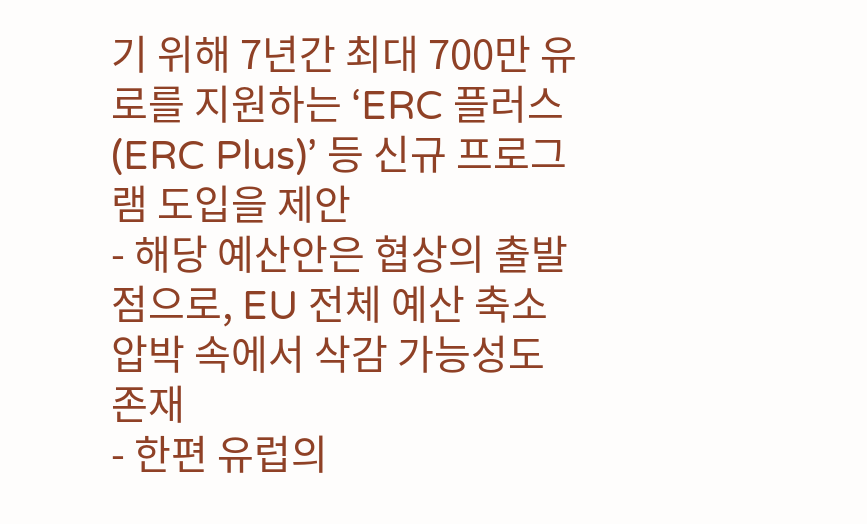기 위해 7년간 최대 700만 유로를 지원하는 ‘ERC 플러스(ERC Plus)’ 등 신규 프로그램 도입을 제안
- 해당 예산안은 협상의 출발점으로, EU 전체 예산 축소 압박 속에서 삭감 가능성도 존재
- 한편 유럽의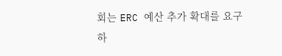회는 ERC 예산 추가 확대를 요구하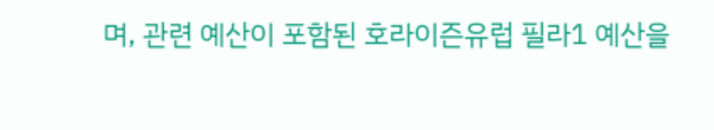며, 관련 예산이 포함된 호라이즌유럽 필라1 예산을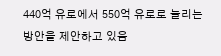440억 유로에서 550억 유로로 늘리는 방안을 제안하고 있음